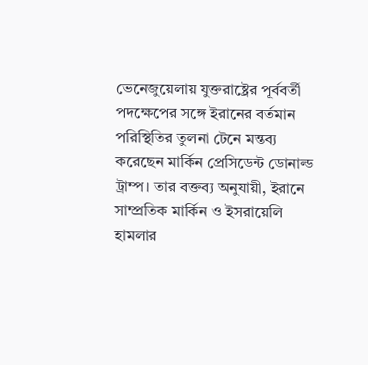ভেনেজুয়েলায় যুক্তরাষ্ট্রের পূর্ববর্তী পদক্ষেপের সঙ্গে ইরানের বর্তমান পরিস্থিতির তুলনা টেনে মন্তব্য করেছেন মার্কিন প্রেসিডেন্ট ডোনাল্ড ট্রাম্প। তার বক্তব্য অনুযায়ী, ইরানে সাম্প্রতিক মার্কিন ও ইসরায়েলি হামলার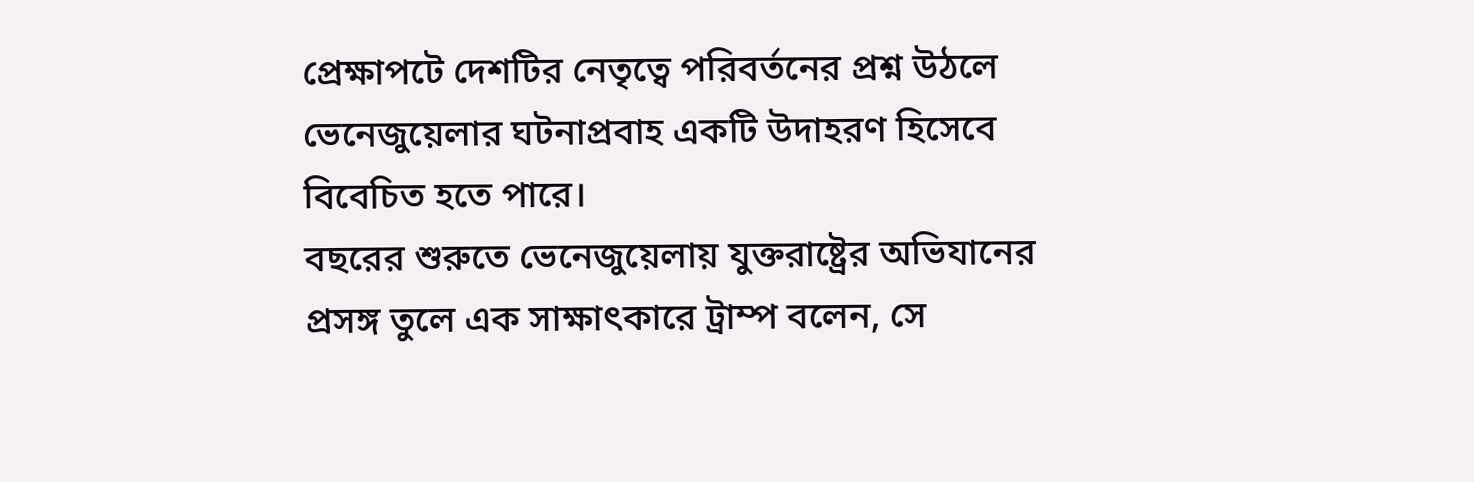প্রেক্ষাপটে দেশটির নেতৃত্বে পরিবর্তনের প্রশ্ন উঠলে ভেনেজুয়েলার ঘটনাপ্রবাহ একটি উদাহরণ হিসেবে বিবেচিত হতে পারে।
বছরের শুরুতে ভেনেজুয়েলায় যুক্তরাষ্ট্রের অভিযানের প্রসঙ্গ তুলে এক সাক্ষাৎকারে ট্রাম্প বলেন, সে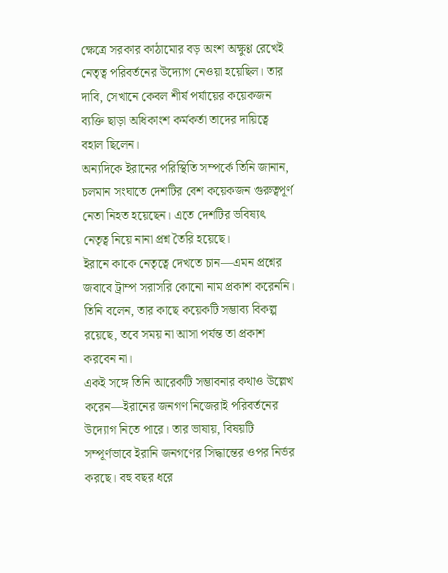ক্ষেত্রে সরকার কাঠামোর বড় অংশ অক্ষুণ্ণ রেখেই নেতৃত্ব পরিবর্তনের উদ্যোগ নেওয়া হয়েছিল। তার দাবি, সেখানে কেবল শীর্ষ পর্যায়ের কয়েকজন ব্যক্তি ছাড়া অধিকাংশ কর্মকর্তা তাদের দায়িত্বে বহাল ছিলেন।
অন্যদিকে ইরানের পরিস্থিতি সম্পর্কে তিনি জানান, চলমান সংঘাতে দেশটির বেশ কয়েকজন গুরুত্বপূর্ণ নেতা নিহত হয়েছেন। এতে দেশটির ভবিষ্যৎ নেতৃত্ব নিয়ে নানা প্রশ্ন তৈরি হয়েছে।
ইরানে কাকে নেতৃত্বে দেখতে চান—এমন প্রশ্নের জবাবে ট্রাম্প সরাসরি কোনো নাম প্রকাশ করেননি। তিনি বলেন, তার কাছে কয়েকটি সম্ভাব্য বিকল্প রয়েছে, তবে সময় না আসা পর্যন্ত তা প্রকাশ করবেন না।
একই সঙ্গে তিনি আরেকটি সম্ভাবনার কথাও উল্লেখ করেন—ইরানের জনগণ নিজেরাই পরিবর্তনের উদ্যোগ নিতে পারে। তার ভাষায়, বিষয়টি সম্পূর্ণভাবে ইরানি জনগণের সিদ্ধান্তের ওপর নির্ভর করছে। বহু বছর ধরে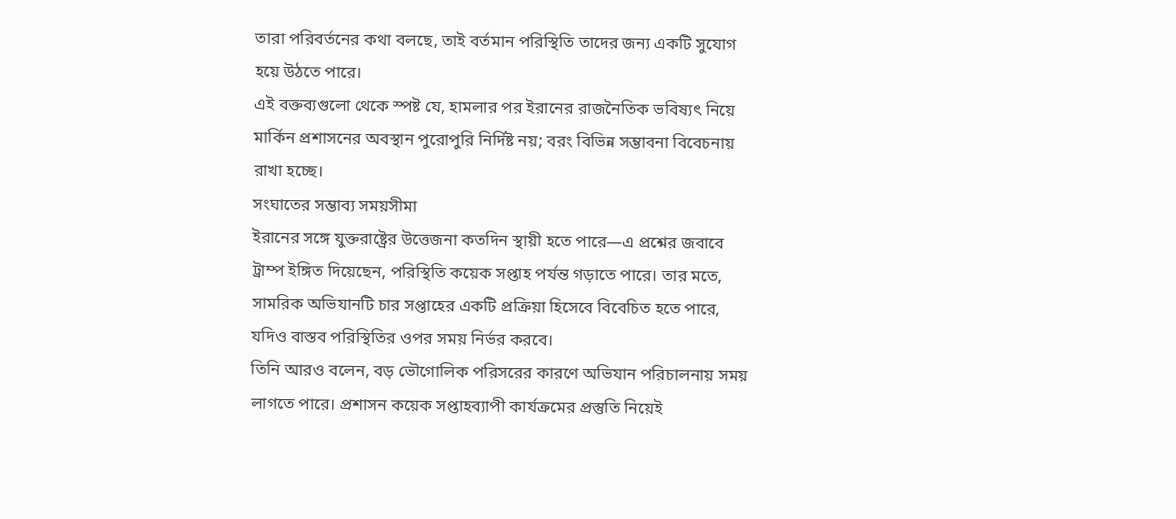তারা পরিবর্তনের কথা বলছে, তাই বর্তমান পরিস্থিতি তাদের জন্য একটি সুযোগ হয়ে উঠতে পারে।
এই বক্তব্যগুলো থেকে স্পষ্ট যে, হামলার পর ইরানের রাজনৈতিক ভবিষ্যৎ নিয়ে মার্কিন প্রশাসনের অবস্থান পুরোপুরি নির্দিষ্ট নয়; বরং বিভিন্ন সম্ভাবনা বিবেচনায় রাখা হচ্ছে।
সংঘাতের সম্ভাব্য সময়সীমা
ইরানের সঙ্গে যুক্তরাষ্ট্রের উত্তেজনা কতদিন স্থায়ী হতে পারে—এ প্রশ্নের জবাবে ট্রাম্প ইঙ্গিত দিয়েছেন, পরিস্থিতি কয়েক সপ্তাহ পর্যন্ত গড়াতে পারে। তার মতে, সামরিক অভিযানটি চার সপ্তাহের একটি প্রক্রিয়া হিসেবে বিবেচিত হতে পারে, যদিও বাস্তব পরিস্থিতির ওপর সময় নির্ভর করবে।
তিনি আরও বলেন, বড় ভৌগোলিক পরিসরের কারণে অভিযান পরিচালনায় সময় লাগতে পারে। প্রশাসন কয়েক সপ্তাহব্যাপী কার্যক্রমের প্রস্তুতি নিয়েই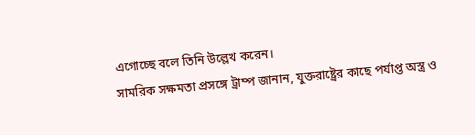এগোচ্ছে বলে তিনি উল্লেখ করেন।
সামরিক সক্ষমতা প্রসঙ্গে ট্রাম্প জানান, যুক্তরাষ্ট্রের কাছে পর্যাপ্ত অস্ত্র ও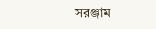সরঞ্জাম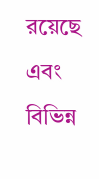রয়েছে এবং বিভিন্ন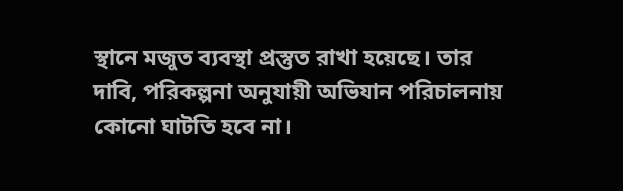স্থানে মজুত ব্যবস্থা প্রস্তুত রাখা হয়েছে। তার দাবি, পরিকল্পনা অনুযায়ী অভিযান পরিচালনায় কোনো ঘাটতি হবে না।